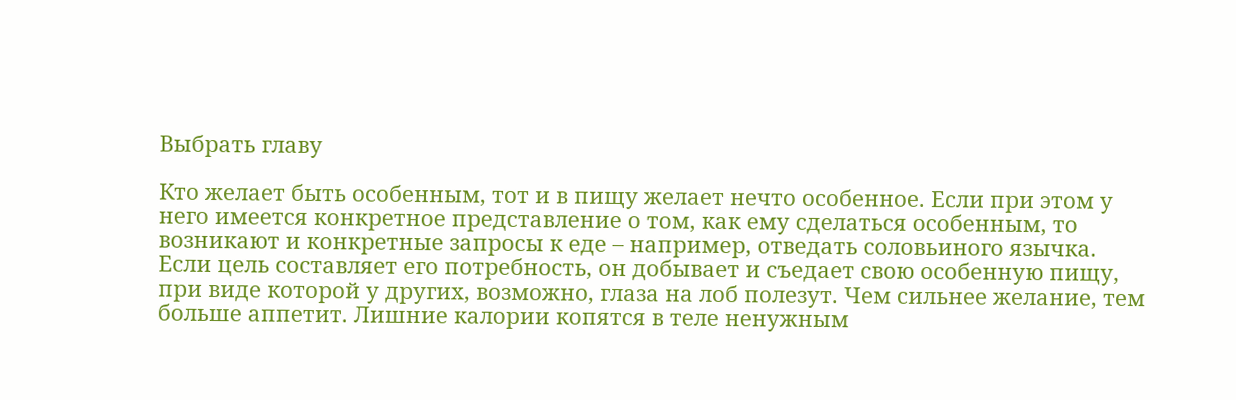Выбрать главу

Кто желает быть особенным, тот и в пищу желает нечто особенное. Если при этом у него имеется конкретное представление о том, как ему сделаться особенным, то возникают и конкретные запросы к еде – например, отведать соловьиного язычка. Если цель составляет его потребность, он добывает и съедает свою особенную пищу, при виде которой у других, возможно, глаза на лоб полезут. Чем сильнее желание, тем больше аппетит. Лишние калории копятся в теле ненужным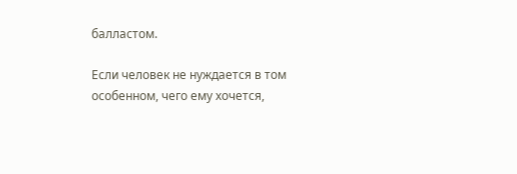балластом.

Если человек не нуждается в том особенном, чего ему хочется,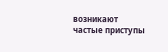возникают частые приступы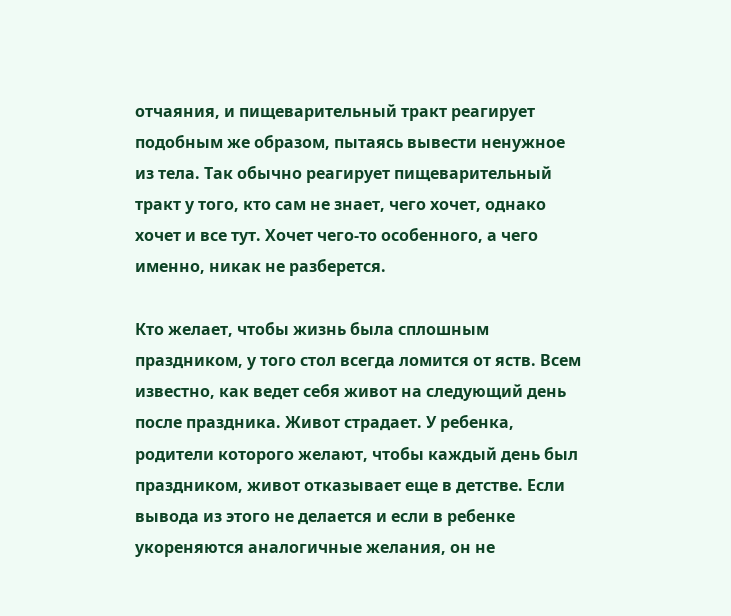отчаяния, и пищеварительный тракт реагирует подобным же образом, пытаясь вывести ненужное из тела. Так обычно реагирует пищеварительный тракт у того, кто сам не знает, чего хочет, однако хочет и все тут. Хочет чего-то особенного, а чего именно, никак не разберется.

Кто желает, чтобы жизнь была сплошным праздником, у того стол всегда ломится от яств. Всем известно, как ведет себя живот на следующий день после праздника. Живот страдает. У ребенка, родители которого желают, чтобы каждый день был праздником, живот отказывает еще в детстве. Если вывода из этого не делается и если в ребенке укореняются аналогичные желания, он не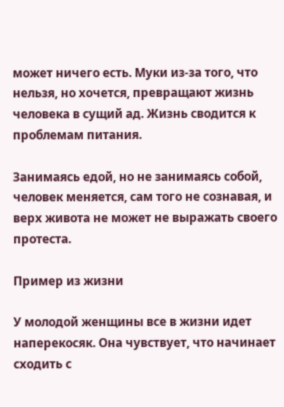может ничего есть. Муки из-за того, что нельзя, но хочется, превращают жизнь человека в сущий ад. Жизнь сводится к проблемам питания.

Занимаясь едой, но не занимаясь собой, человек меняется, сам того не сознавая, и верх живота не может не выражать своего протеста.

Пример из жизни

У молодой женщины все в жизни идет наперекосяк. Она чувствует, что начинает сходить с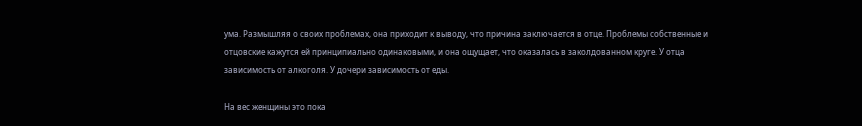ума. Размышляя о своих проблемах, она приходит к выводу, что причина заключается в отце. Проблемы собственные и отцовские кажутся ей принципиально одинаковыми, и она ощущает, что оказалась в заколдованном круге. У отца зависимость от алкоголя. У дочери зависимость от еды.

На вес женщины это пока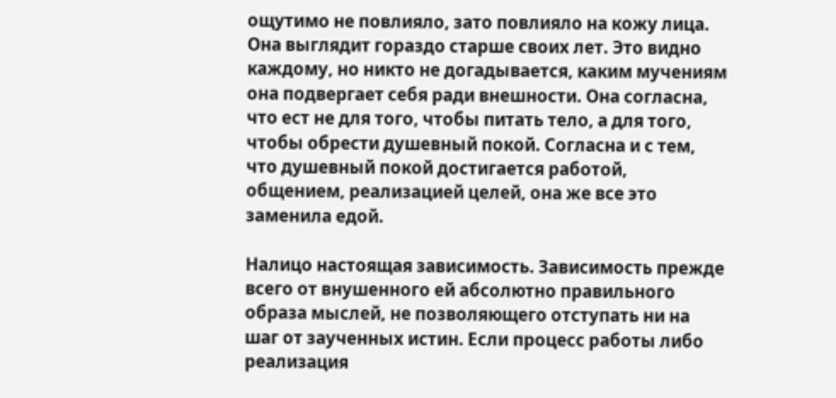ощутимо не повлияло, зато повлияло на кожу лица. Она выглядит гораздо старше своих лет. Это видно каждому, но никто не догадывается, каким мучениям она подвергает себя ради внешности. Она согласна, что ест не для того, чтобы питать тело, а для того, чтобы обрести душевный покой. Согласна и с тем, что душевный покой достигается работой, общением, реализацией целей, она же все это заменила едой.

Налицо настоящая зависимость. Зависимость прежде всего от внушенного ей абсолютно правильного образа мыслей, не позволяющего отступать ни на шаг от заученных истин. Если процесс работы либо реализация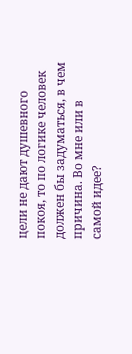цели не дают душевного покоя, то по логике человек должен бы задуматься, в чем причина. Во мне или в самой идее?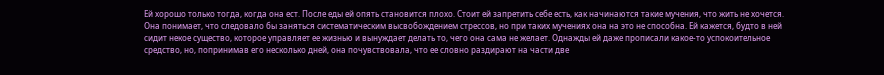Ей хорошо только тогда, когда она ест. После еды ей опять становится плохо. Стоит ей запретить себе есть, как начинаются такие мучения, что жить не хочется. Она понимает, что следовало бы заняться систематическим высвобождением стрессов, но при таких мучениях она на это не способна. Ей кажется, будто в ней сидит некое существо, которое управляет ее жизнью и вынуждает делать то, чего она сама не желает. Однажды ей даже прописали какое-то успокоительное средство, но, попринимав его несколько дней, она почувствовала, что ее словно раздирают на части две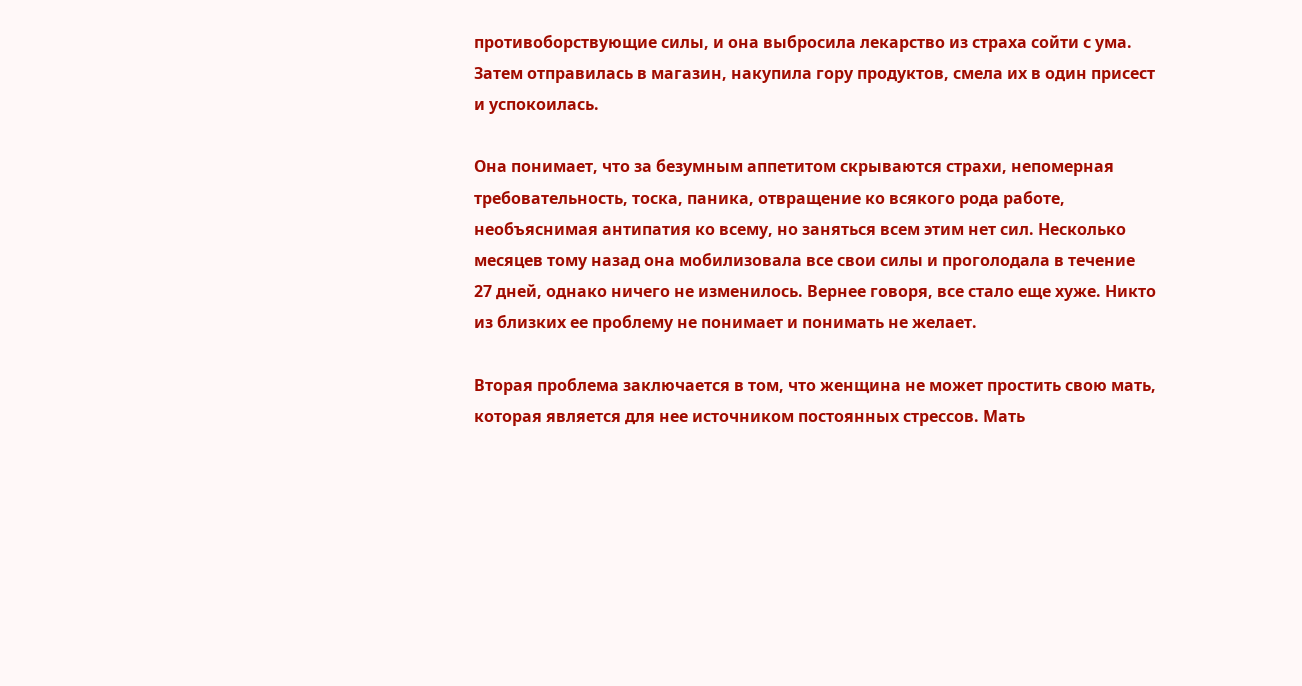противоборствующие силы, и она выбросила лекарство из страха сойти с ума. Затем отправилась в магазин, накупила гору продуктов, смела их в один присест и успокоилась.

Она понимает, что за безумным аппетитом скрываются страхи, непомерная требовательность, тоска, паника, отвращение ко всякого рода работе, необъяснимая антипатия ко всему, но заняться всем этим нет сил. Несколько месяцев тому назад она мобилизовала все свои силы и проголодала в течение 27 дней, однако ничего не изменилось. Вернее говоря, все стало еще хуже. Никто из близких ее проблему не понимает и понимать не желает.

Вторая проблема заключается в том, что женщина не может простить свою мать, которая является для нее источником постоянных стрессов. Мать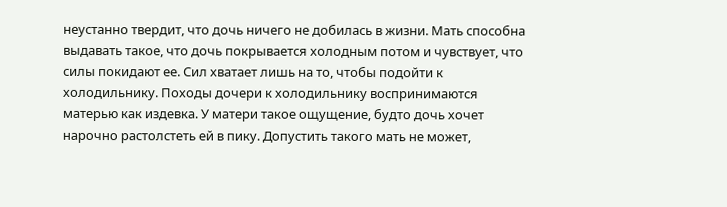неустанно твердит, что дочь ничего не добилась в жизни. Мать способна выдавать такое, что дочь покрывается холодным потом и чувствует, что силы покидают ее. Сил хватает лишь на то, чтобы подойти к холодильнику. Походы дочери к холодильнику воспринимаются матерью как издевка. У матери такое ощущение, будто дочь хочет нарочно растолстеть ей в пику. Допустить такого мать не может,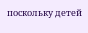поскольку детей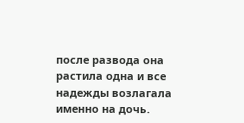после развода она растила одна и все надежды возлагала именно на дочь.